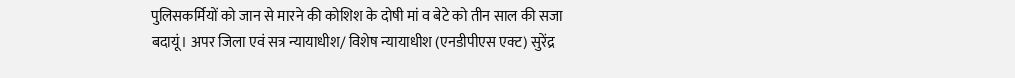पुलिसकर्मियों को जान से मारने की कोशिश के दोषी मां व बेटे को तीन साल की सजा
बदायूं। अपर जिला एवं सत्र न्यायाधीश/ विशेष न्यायाधीश (एनडीपीएस एक्ट) सुरेंद्र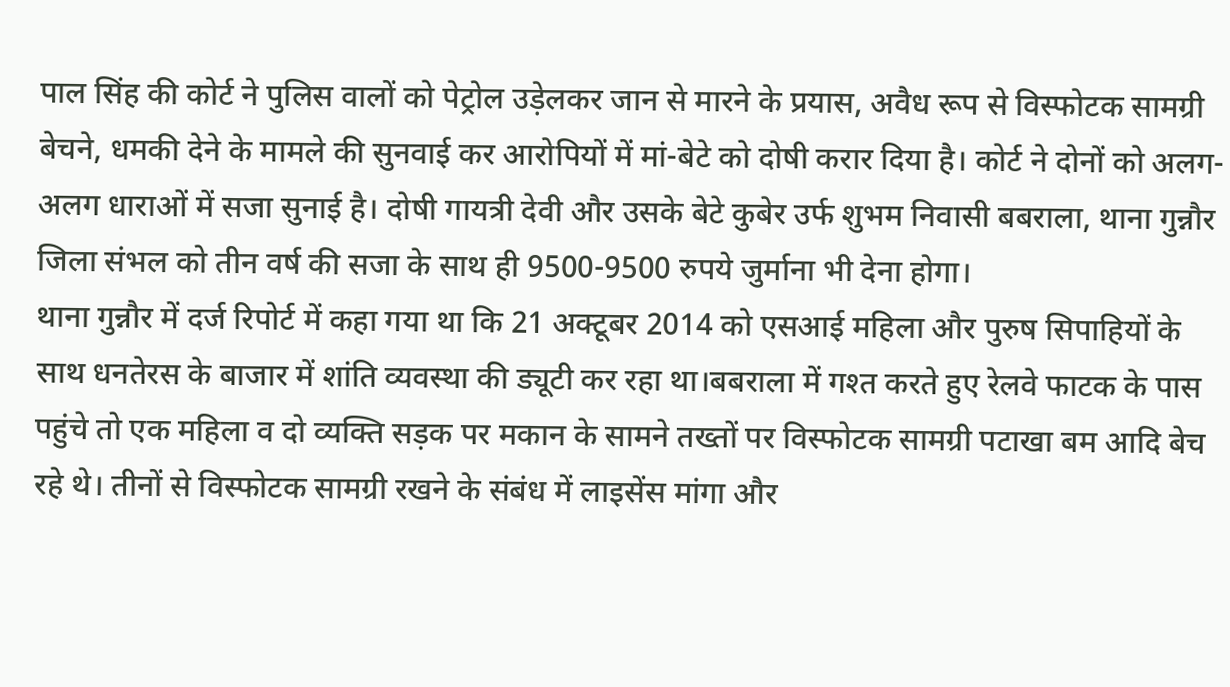पाल सिंह की कोर्ट ने पुलिस वालों को पेट्रोल उड़ेलकर जान से मारने के प्रयास, अवैध रूप से विस्फोटक सामग्री बेचने, धमकी देने के मामले की सुनवाई कर आरोपियों में मां-बेटे को दोषी करार दिया है। कोर्ट ने दोनों को अलग-अलग धाराओं में सजा सुनाई है। दोषी गायत्री देवी और उसके बेटे कुबेर उर्फ शुभम निवासी बबराला, थाना गुन्नौर जिला संभल को तीन वर्ष की सजा के साथ ही 9500-9500 रुपये जुर्माना भी देना होगा।
थाना गुन्नौर में दर्ज रिपोर्ट में कहा गया था कि 21 अक्टूबर 2014 को एसआई महिला और पुरुष सिपाहियों के साथ धनतेरस के बाजार में शांति व्यवस्था की ड्यूटी कर रहा था।बबराला में गश्त करते हुए रेलवे फाटक के पास पहुंचे तो एक महिला व दो व्यक्ति सड़क पर मकान के सामने तख्तों पर विस्फोटक सामग्री पटाखा बम आदि बेच रहे थे। तीनों से विस्फोटक सामग्री रखने के संबंध में लाइसेंस मांगा और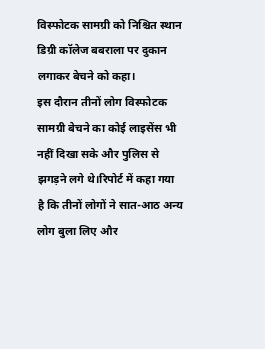विस्फोटक सामग्री को निश्चित स्थान डिग्री कॉलेज बबराला पर दुकान लगाकर बेचने को कहा।
इस दौरान तीनों लोग विस्फोटक सामग्री बेचने का कोई लाइसेंस भी नहीं दिखा सके और पुलिस से झगड़ने लगे थे।रिपोर्ट में कहा गया है कि तीनों लोगों ने सात-आठ अन्य लोग बुला लिए और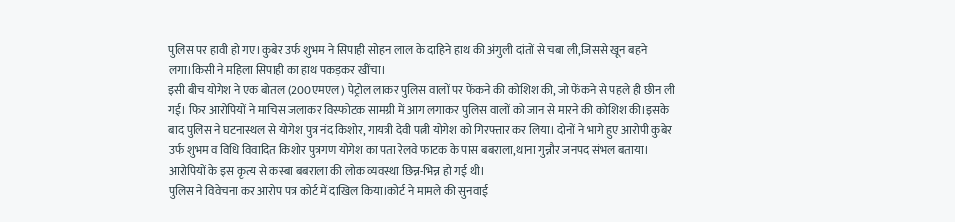पुलिस पर हावी हो गए।कुबेर उर्फ शुभम ने सिपाही सोहन लाल के दाहिने हाथ की अंगुली दांतों से चबा ली,जिससे खून बहने लगा।किसी ने महिला सिपाही का हाथ पकड़कर खींचा।
इसी बीच योगेश ने एक बोतल (200एमएल) पेट्रोल लाकर पुलिस वालों पर फेंकने की कोशिश की, जो फेंकने से पहले ही छीन ली गई। फिर आरोपियों ने माचिस जलाकर विस्फोटक सामग्री में आग लगाकर पुलिस वालों को जान से मारने की कोशिश की।इसके बाद पुलिस ने घटनास्थल से योगेश पुत्र नंद किशोर, गायत्री देवी पत्नी योगेश को गिरफ्तार कर लिया। दोनों ने भागे हुए आरोपी कुबेर उर्फ शुभम व विधि विवादित किशोर पुत्रगण योगेश का पता रेलवे फाटक के पास बबराला,थाना गुन्नौर जनपद संभल बताया। आरोपियों के इस कृत्य से कस्बा बबराला की लोक व्यवस्था छिन्न-भिन्न हो गई थी।
पुलिस ने विवेचना कर आरोप पत्र कोर्ट में दाखिल किया।कोर्ट ने मामले की सुनवाई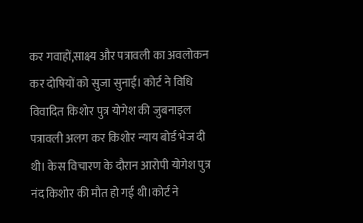कर गवाहों,साक्ष्य और पत्रावली का अवलोकन कर दोषियों को सुजा सुनाई। कोर्ट ने विधि विवादित किशोर पुत्र योगेश की जुबनाइल पत्रावली अलग कर किशोर न्याय बोर्ड भेज दी थी। केस विचारण के दौरान आरोपी योगेश पुत्र नंद किशोर की मौत हो गई थी।कोर्ट ने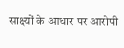साक्ष्यों के आधार पर आरोपी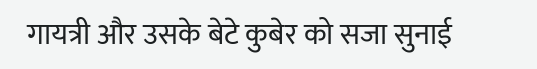गायत्री और उसके बेटे कुबेर को सजा सुनाई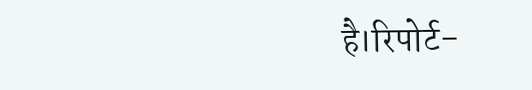है।रिपोर्ट-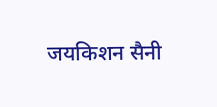जयकिशन सैनी